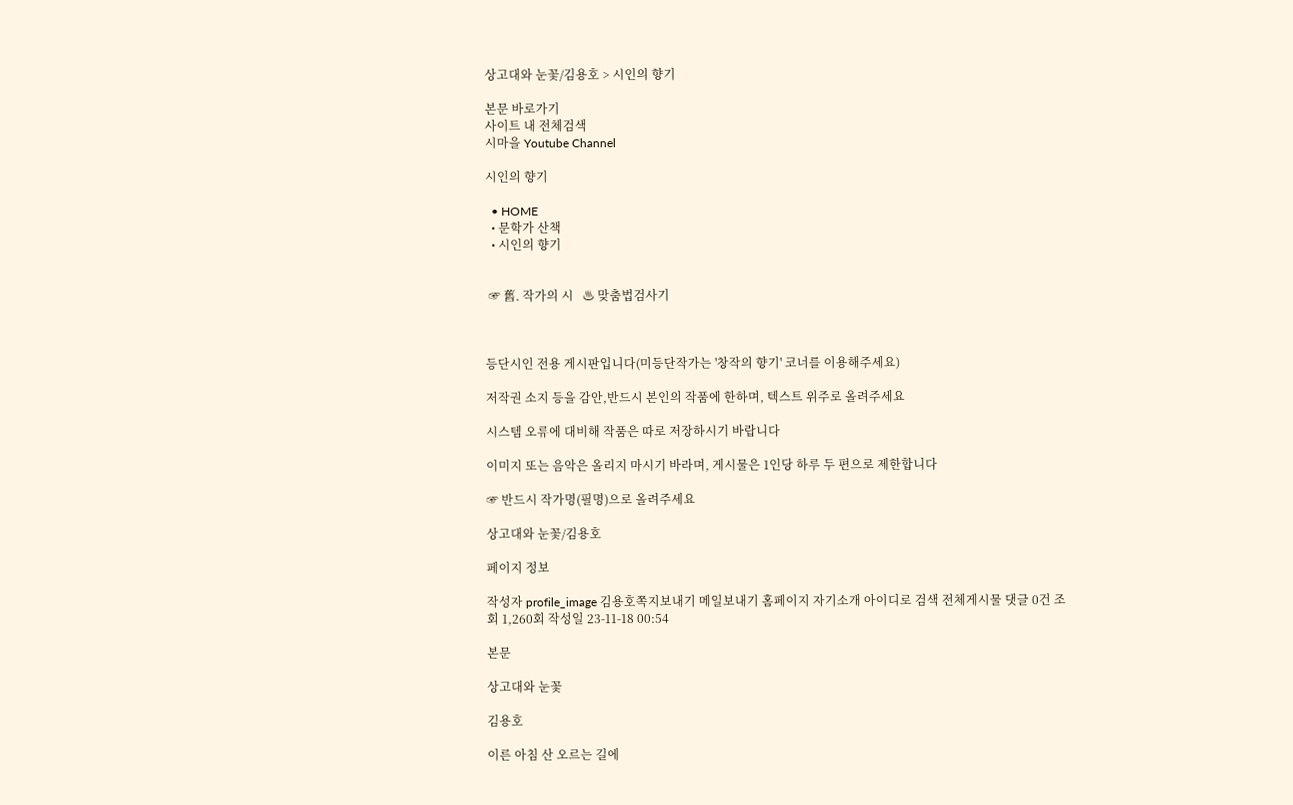상고대와 눈꽃/김용호 > 시인의 향기

본문 바로가기
사이트 내 전체검색
시마을 Youtube Channel

시인의 향기

  • HOME
  • 문학가 산책
  • 시인의 향기


 ☞ 舊. 작가의 시   ♨ 맞춤법검사기



등단시인 전용 게시판입니다(미등단작가는 '창작의 향기' 코너를 이용해주세요)

저작권 소지 등을 감안,반드시 본인의 작품에 한하며, 텍스트 위주로 올려주세요

시스템 오류에 대비해 작품은 따로 저장하시기 바랍니다

이미지 또는 음악은 올리지 마시기 바라며, 게시물은 1인당 하루 두 편으로 제한합니다

☞ 반드시 작가명(필명)으로 올려주세요

상고대와 눈꽃/김용호

페이지 정보

작성자 profile_image 김용호쪽지보내기 메일보내기 홈페이지 자기소개 아이디로 검색 전체게시물 댓글 0건 조회 1,260회 작성일 23-11-18 00:54

본문

상고대와 눈꽃

김용호

이른 아침 산 오르는 길에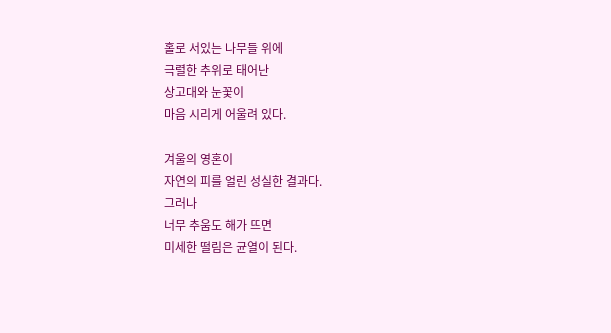홀로 서있는 나무들 위에
극렬한 추위로 태어난
상고대와 눈꽃이
마음 시리게 어울려 있다.

겨울의 영혼이
자연의 피를 얼린 성실한 결과다.
그러나
너무 추움도 해가 뜨면
미세한 떨림은 균열이 된다.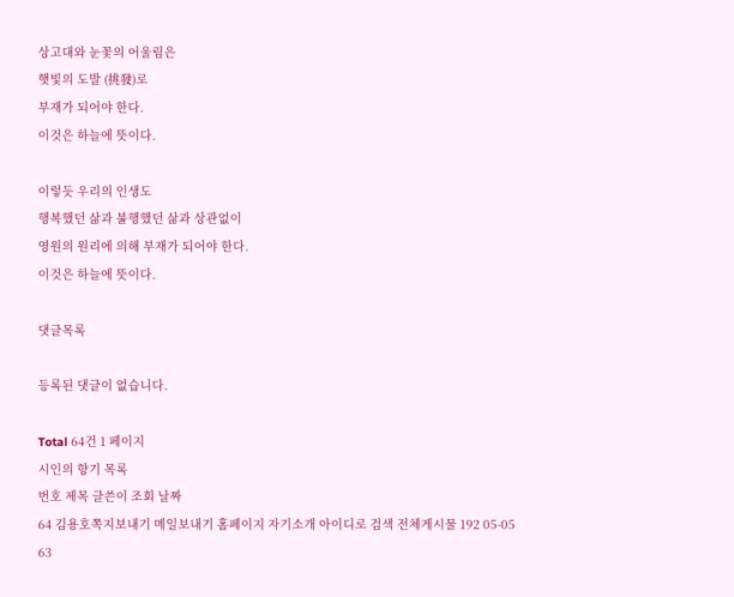상고대와 눈꽃의 어울림은
햇빛의 도발 (挑發)로
부재가 되어야 한다.
이것은 하늘에 뜻이다.

이렇듯 우리의 인생도
행복했던 삶과 불행했던 삶과 상관없이
영원의 원리에 의해 부재가 되어야 한다.
이것은 하늘에 뜻이다.

댓글목록

등록된 댓글이 없습니다.

Total 64건 1 페이지
시인의 향기 목록
번호 제목 글쓴이 조회 날짜
64 김용호쪽지보내기 메일보내기 홈페이지 자기소개 아이디로 검색 전체게시물 192 05-05
63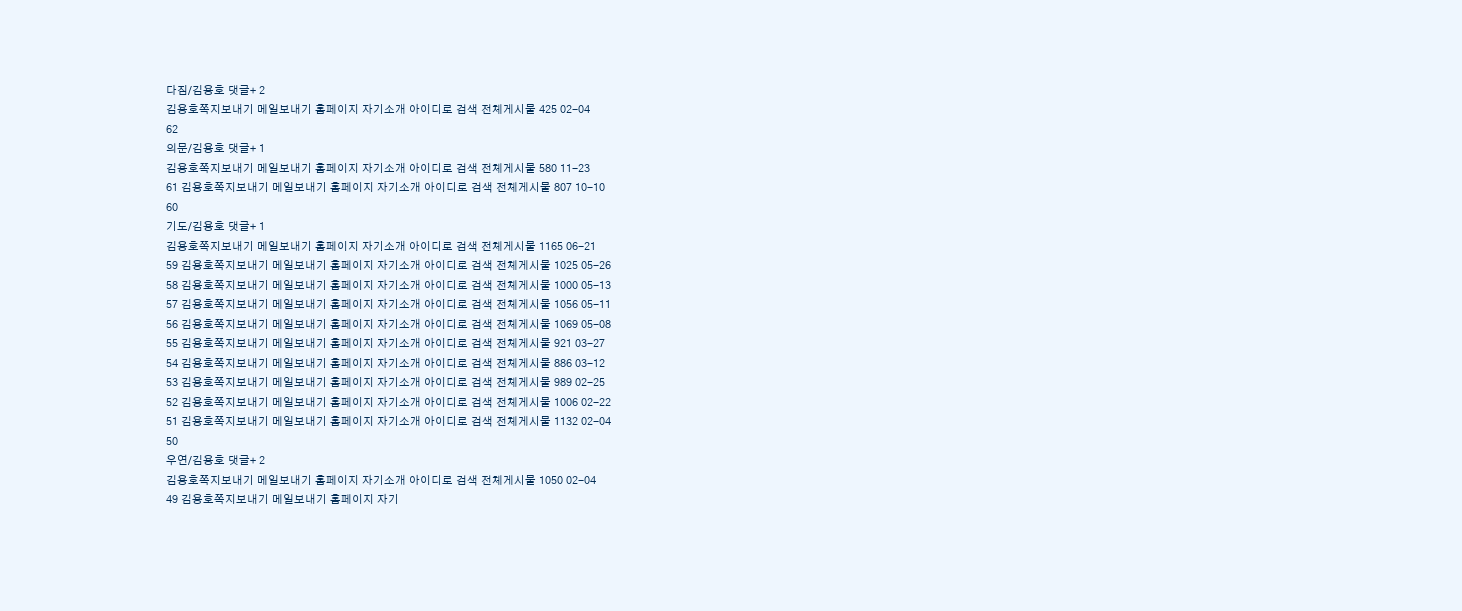다짐/김용호 댓글+ 2
김용호쪽지보내기 메일보내기 홈페이지 자기소개 아이디로 검색 전체게시물 425 02-04
62
의문/김용호 댓글+ 1
김용호쪽지보내기 메일보내기 홈페이지 자기소개 아이디로 검색 전체게시물 580 11-23
61 김용호쪽지보내기 메일보내기 홈페이지 자기소개 아이디로 검색 전체게시물 807 10-10
60
기도/김용호 댓글+ 1
김용호쪽지보내기 메일보내기 홈페이지 자기소개 아이디로 검색 전체게시물 1165 06-21
59 김용호쪽지보내기 메일보내기 홈페이지 자기소개 아이디로 검색 전체게시물 1025 05-26
58 김용호쪽지보내기 메일보내기 홈페이지 자기소개 아이디로 검색 전체게시물 1000 05-13
57 김용호쪽지보내기 메일보내기 홈페이지 자기소개 아이디로 검색 전체게시물 1056 05-11
56 김용호쪽지보내기 메일보내기 홈페이지 자기소개 아이디로 검색 전체게시물 1069 05-08
55 김용호쪽지보내기 메일보내기 홈페이지 자기소개 아이디로 검색 전체게시물 921 03-27
54 김용호쪽지보내기 메일보내기 홈페이지 자기소개 아이디로 검색 전체게시물 886 03-12
53 김용호쪽지보내기 메일보내기 홈페이지 자기소개 아이디로 검색 전체게시물 989 02-25
52 김용호쪽지보내기 메일보내기 홈페이지 자기소개 아이디로 검색 전체게시물 1006 02-22
51 김용호쪽지보내기 메일보내기 홈페이지 자기소개 아이디로 검색 전체게시물 1132 02-04
50
우연/김용호 댓글+ 2
김용호쪽지보내기 메일보내기 홈페이지 자기소개 아이디로 검색 전체게시물 1050 02-04
49 김용호쪽지보내기 메일보내기 홈페이지 자기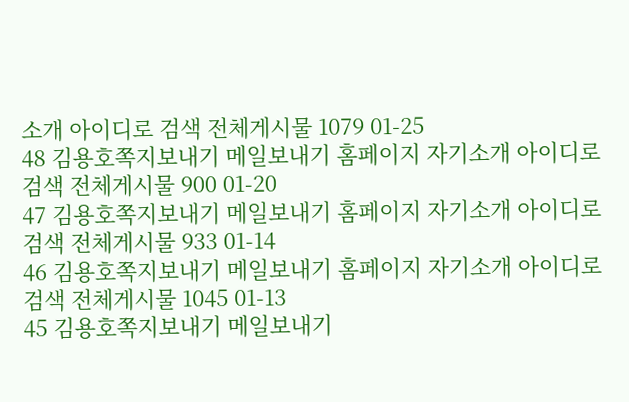소개 아이디로 검색 전체게시물 1079 01-25
48 김용호쪽지보내기 메일보내기 홈페이지 자기소개 아이디로 검색 전체게시물 900 01-20
47 김용호쪽지보내기 메일보내기 홈페이지 자기소개 아이디로 검색 전체게시물 933 01-14
46 김용호쪽지보내기 메일보내기 홈페이지 자기소개 아이디로 검색 전체게시물 1045 01-13
45 김용호쪽지보내기 메일보내기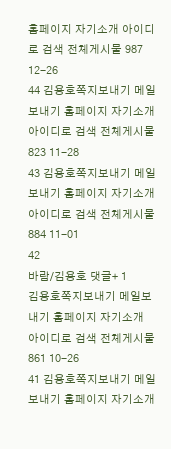홈페이지 자기소개 아이디로 검색 전체게시물 987 12-26
44 김용호쪽지보내기 메일보내기 홈페이지 자기소개 아이디로 검색 전체게시물 823 11-28
43 김용호쪽지보내기 메일보내기 홈페이지 자기소개 아이디로 검색 전체게시물 884 11-01
42
바람/김용호 댓글+ 1
김용호쪽지보내기 메일보내기 홈페이지 자기소개 아이디로 검색 전체게시물 861 10-26
41 김용호쪽지보내기 메일보내기 홈페이지 자기소개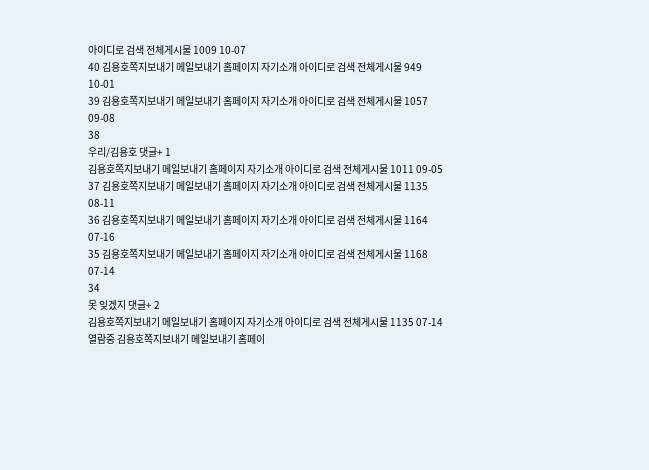아이디로 검색 전체게시물 1009 10-07
40 김용호쪽지보내기 메일보내기 홈페이지 자기소개 아이디로 검색 전체게시물 949 10-01
39 김용호쪽지보내기 메일보내기 홈페이지 자기소개 아이디로 검색 전체게시물 1057 09-08
38
우리/김용호 댓글+ 1
김용호쪽지보내기 메일보내기 홈페이지 자기소개 아이디로 검색 전체게시물 1011 09-05
37 김용호쪽지보내기 메일보내기 홈페이지 자기소개 아이디로 검색 전체게시물 1135 08-11
36 김용호쪽지보내기 메일보내기 홈페이지 자기소개 아이디로 검색 전체게시물 1164 07-16
35 김용호쪽지보내기 메일보내기 홈페이지 자기소개 아이디로 검색 전체게시물 1168 07-14
34
못 잊겠지 댓글+ 2
김용호쪽지보내기 메일보내기 홈페이지 자기소개 아이디로 검색 전체게시물 1135 07-14
열람중 김용호쪽지보내기 메일보내기 홈페이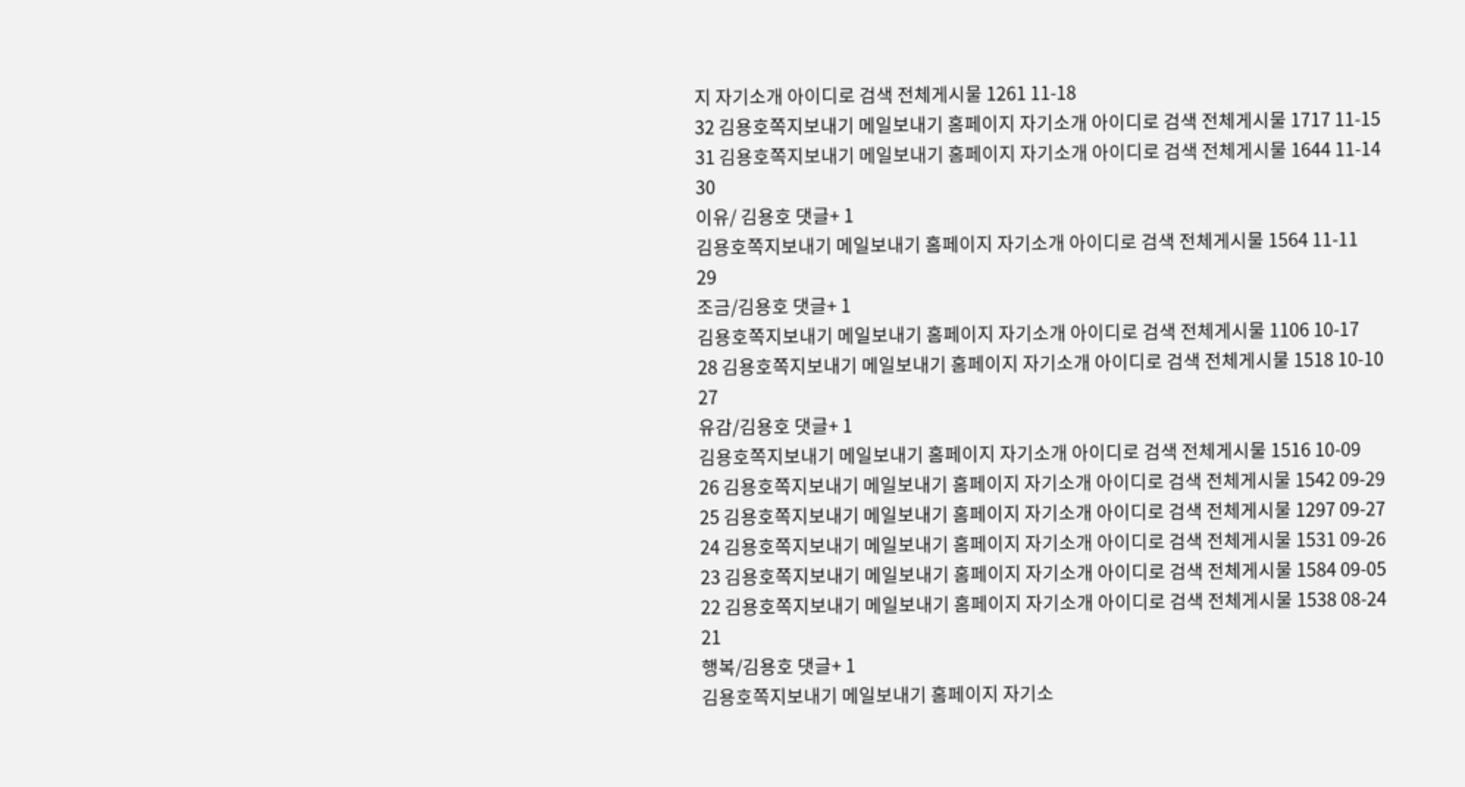지 자기소개 아이디로 검색 전체게시물 1261 11-18
32 김용호쪽지보내기 메일보내기 홈페이지 자기소개 아이디로 검색 전체게시물 1717 11-15
31 김용호쪽지보내기 메일보내기 홈페이지 자기소개 아이디로 검색 전체게시물 1644 11-14
30
이유/ 김용호 댓글+ 1
김용호쪽지보내기 메일보내기 홈페이지 자기소개 아이디로 검색 전체게시물 1564 11-11
29
조금/김용호 댓글+ 1
김용호쪽지보내기 메일보내기 홈페이지 자기소개 아이디로 검색 전체게시물 1106 10-17
28 김용호쪽지보내기 메일보내기 홈페이지 자기소개 아이디로 검색 전체게시물 1518 10-10
27
유감/김용호 댓글+ 1
김용호쪽지보내기 메일보내기 홈페이지 자기소개 아이디로 검색 전체게시물 1516 10-09
26 김용호쪽지보내기 메일보내기 홈페이지 자기소개 아이디로 검색 전체게시물 1542 09-29
25 김용호쪽지보내기 메일보내기 홈페이지 자기소개 아이디로 검색 전체게시물 1297 09-27
24 김용호쪽지보내기 메일보내기 홈페이지 자기소개 아이디로 검색 전체게시물 1531 09-26
23 김용호쪽지보내기 메일보내기 홈페이지 자기소개 아이디로 검색 전체게시물 1584 09-05
22 김용호쪽지보내기 메일보내기 홈페이지 자기소개 아이디로 검색 전체게시물 1538 08-24
21
행복/김용호 댓글+ 1
김용호쪽지보내기 메일보내기 홈페이지 자기소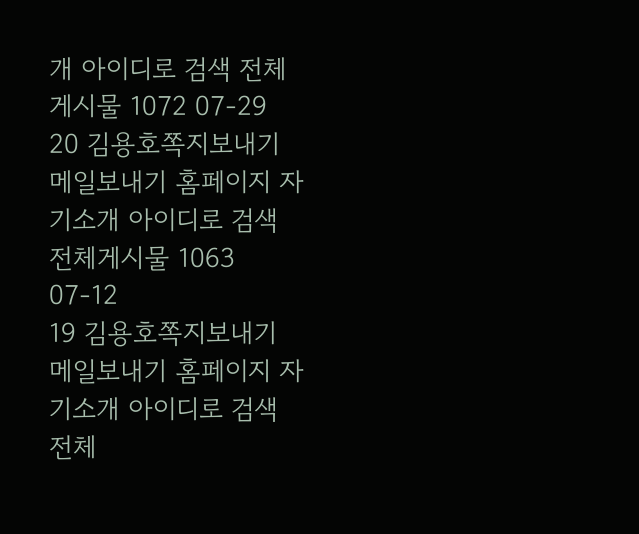개 아이디로 검색 전체게시물 1072 07-29
20 김용호쪽지보내기 메일보내기 홈페이지 자기소개 아이디로 검색 전체게시물 1063 07-12
19 김용호쪽지보내기 메일보내기 홈페이지 자기소개 아이디로 검색 전체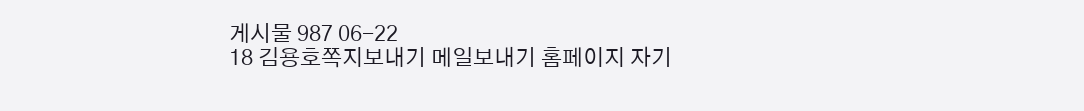게시물 987 06-22
18 김용호쪽지보내기 메일보내기 홈페이지 자기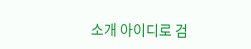소개 아이디로 검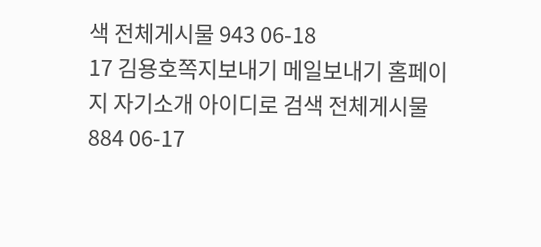색 전체게시물 943 06-18
17 김용호쪽지보내기 메일보내기 홈페이지 자기소개 아이디로 검색 전체게시물 884 06-17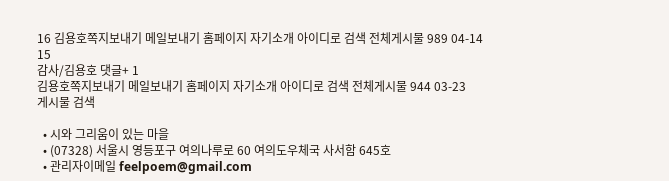16 김용호쪽지보내기 메일보내기 홈페이지 자기소개 아이디로 검색 전체게시물 989 04-14
15
감사/김용호 댓글+ 1
김용호쪽지보내기 메일보내기 홈페이지 자기소개 아이디로 검색 전체게시물 944 03-23
게시물 검색

  • 시와 그리움이 있는 마을
  • (07328) 서울시 영등포구 여의나루로 60 여의도우체국 사서함 645호
  • 관리자이메일 feelpoem@gmail.com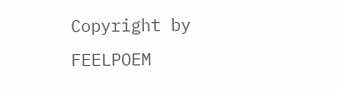Copyright by FEELPOEM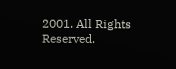2001. All Rights Reserved.